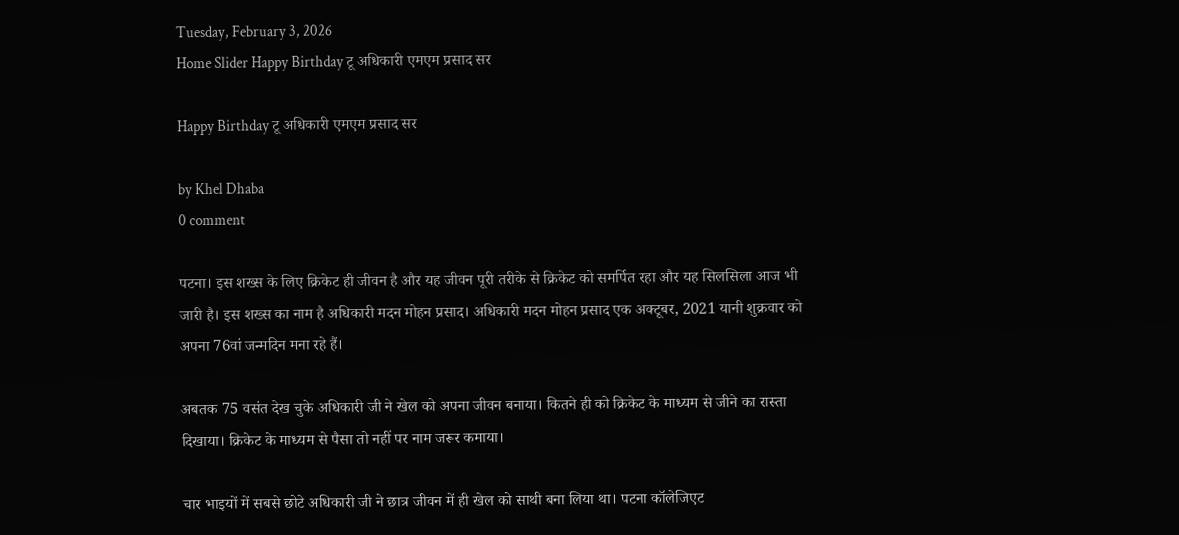Tuesday, February 3, 2026
Home Slider Happy Birthday टू अधिकारी एमएम प्रसाद सर

Happy Birthday टू अधिकारी एमएम प्रसाद सर

by Khel Dhaba
0 comment

पटना। इस शख्स के लिए क्रिकेट ही जीवन है और यह जीवन पूरी तरीके से क्रिकेट को समर्पित रहा और यह सिलसिला आज भी जारी है। इस शख्स का नाम है अधिकारी मदन मोहन प्रसाद। अधिकारी मदन मोहन प्रसाद एक अक्टूबर, 2021 यानी शुक्रवार को अपना 76वां जन्मदिन मना रहे हैं।

अबतक 75 वसंत देख चुके अधिकारी जी ने खेल को अपना जीवन बनाया। कितने ही को क्रिकेट के माध्यम से जीने का रास्ता दिखाया। क्रिकेट के माध्यम से पैसा तो नहीं पर नाम जरूर कमाया।

चार भाइयों में सबसे छोटे अधिकारी जी ने छात्र जीवन में ही खेल को साथी बना लिया था। पटना कॉलेजिएट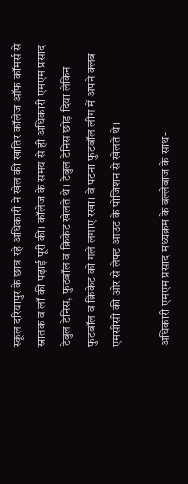स्कूल दरियापुर के छात्र रहे अधिकारी ने खेल की खातिर कॉलेज ऑफ कॉमर्स से स्नातक व लॉ की पढ़ाई पूरी की। कॉलेज के समय से ही अधिकारी एमएम प्रसाद टेबुल टेनिस, फुटबॉल व क्रिकेट खेलते थे। टेबुल टेनिस छोड़ दिया लेकिन फुटबॉल व क्रिकेट को गले लगाए रखा। वे पटना फुटबॉल लीग में अपने क्लब एमसीसी की ओर से लेफ्ट आउट के पोजिशन से खेलते थे।

अधिकारी एमएम प्रसाद मध्यक्रम के बल्लेबाज के साथ-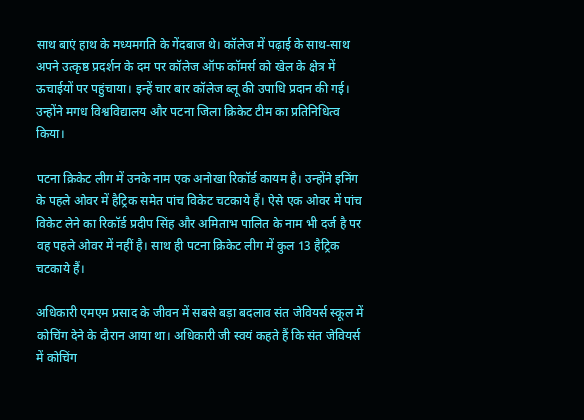साथ बाएं हाथ के मध्यमगति के गेंदबाज थे। कॉलेज में पढ़ाई के साथ-साथ अपने उत्कृष्ठ प्रदर्शन के दम पर कॉलेज ऑफ कॉमर्स को खेल के क्षेत्र में ऊचाईयों पर पहुंचाया। इन्हें चार बार कॉलेज ब्लू की उपाधि प्रदान की गई। उन्होंने मगध विश्वविद्यालय और पटना जिला क्रिकेट टीम का प्रतिनिधित्व किया।

पटना क्रिकेट लीग में उनके नाम एक अनोखा रिकॉर्ड कायम है। उन्होंने इनिंग के पहले ओवर में हैट्रिक समेत पांच विकेट चटकाये हैं। ऐसे एक ओवर में पांच विकेट लेने का रिकॉर्ड प्रदीप सिंह और अमिताभ पालित के नाम भी दर्ज है पर वह पहले ओवर में नहीं है। साथ ही पटना क्रिकेट लीग में कुल 13 हैट्रिक चटकाये हैं।

अधिकारी एमएम प्रसाद के जीवन में सबसे बड़ा बदलाव संत जेवियर्स स्कूल में कोचिंग देने के दौरान आया था। अधिकारी जी स्वयं कहते हैं कि संत जेवियर्स में कोचिंग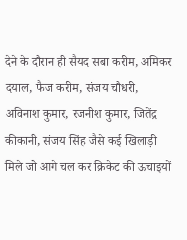देने के दौरान ही सैयद सबा करीम, अमिकर दयाल, फैज करीम, संजय चौधरी, अविनाश कुमार, रजनीश कुमार, जितेंद्र कीकानी, संजय सिंह जैसे कई खिलाड़ी मिले जो आगे चल कर क्रिकेट की ऊचाइयों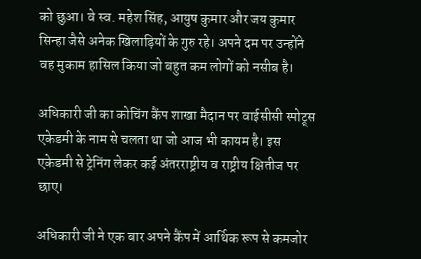को छुआ। वे स्व. महेश सिंह, आयुष कुमार और जय कुमार सिन्हा जैसे अनेक खिलाड़ियों के गुरु रहे। अपने दम पर उन्होंने वह मुकाम हासिल किया जो बहुत कम लोगों को नसीब है।

अधिकारी जी का कोचिंग कैंप शाखा मैदान पर वाईसीसी स्पोट्र्स एकेडमी के नाम से चलता था जो आज भी कायम है। इस एकेडमी से ट्रेनिंग लेकर कई अंतरराष्ट्रीय व राष्ट्रीय क्षितीज पर छाए।

अधिकारी जी ने एक बार अपने कैंप में आर्थिक रूप से कमजोर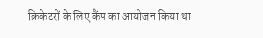क्रिकेटरों के लिए कैंप का आयोजन किया था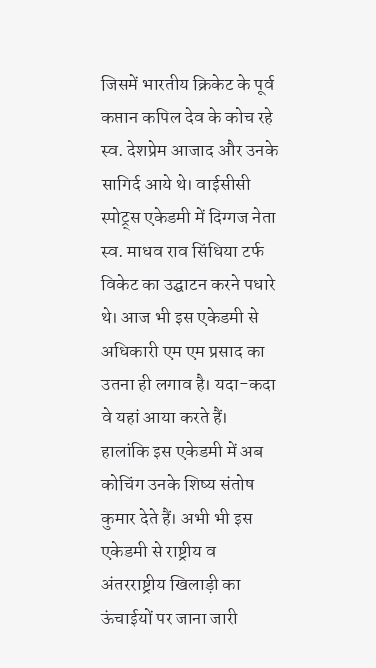जिसमें भारतीय क्रिकेट के पूर्व कप्तान कपिल देव के कोच रहे स्व. देशप्रेम आजाद और उनके सागिर्द आये थे। वाईसीसी स्पोट्र्स एकेडमी में दिग्गज नेता स्व. माधव राव सिंधिया टर्फ विकेट का उद्घाटन करने पधारे थे। आज भी इस एकेडमी से अधिकारी एम एम प्रसाद का उतना ही लगाव है। यदा-कदा वे यहां आया करते हैं। हालांकि इस एकेडमी में अब कोचिंग उनके शिष्य संतोष कुमार देते हैं। अभी भी इस एकेडमी से राष्ट्रीय व अंतरराष्ट्रीय खिलाड़ी का ऊंचाईयों पर जाना जारी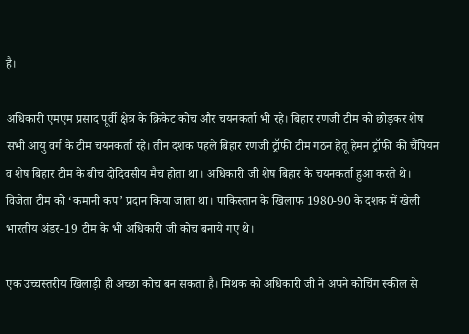है।

अधिकारी एमएम प्रसाद पूर्वी क्षेत्र के क्रिकेट कोच और चयनकर्ता भी रहे। बिहार रणजी टीम को छोड़कर शेष सभी आयु वर्ग के टीम चयनकर्ता रहे। तीन दशक पहले बिहार रणजी ट्रॉफी टीम गठन हेतू हेमन ट्रॉफी की चैंपियन व शेष बिहार टीम के बीच दोदिवसीय मैच होता था। अधिकारी जी शेष बिहार के चयनकर्ता हुआ करते थे। विजेता टीम को ‘कमानी कप’ प्रदान किया जाता था। पाकिस्तान के खिलाफ 1980-90 के दशक में खेली भारतीय अंडर-19 टीम के भी अधिकारी जी कोच बनाये गए थे।

एक उच्चस्तरीय खिलाड़ी ही अच्छा कोच बन सकता है। मिथक को अधिकारी जी ने अपने कोचिंग स्कील से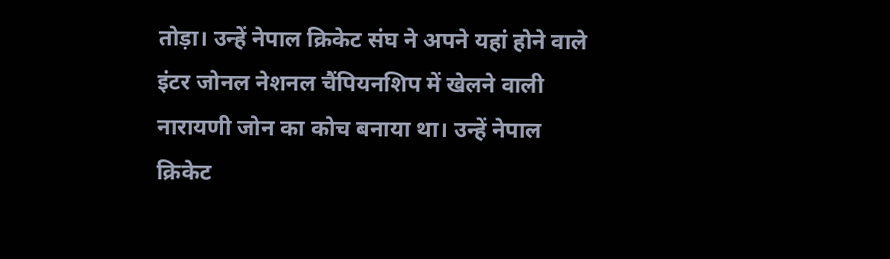तोड़ा। उन्हें नेपाल क्रिकेट संघ ने अपने यहां होने वाले इंटर जोनल नेशनल चैंपियनशिप में खेलने वाली नारायणी जोन का कोच बनाया था। उन्हें नेपाल क्रिकेट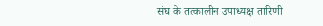संघ के तत्कालीन उपाध्यक्ष तारिणी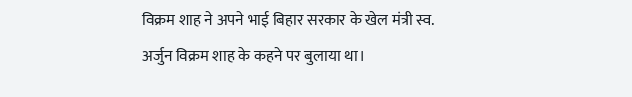विक्रम शाह ने अपने भाई बिहार सरकार के खेल मंत्री स्व. अर्जुन विक्रम शाह के कहने पर बुलाया था।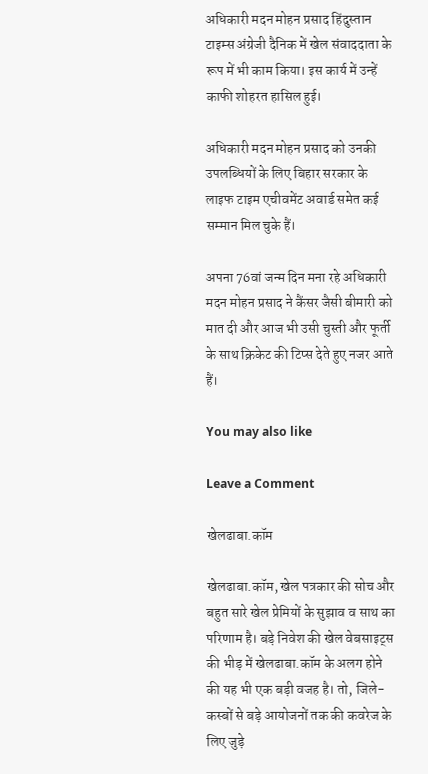अधिकारी मदन मोहन प्रसाद हिंदुस्तान टाइम्स अंग्रेजी दैनिक में खेल संवाददाता के रूप में भी काम किया। इस कार्य में उन्हें काफी शोहरत हासिल हुई।

अधिकारी मदन मोहन प्रसाद को उनकी उपलब्धियों के लिए बिहार सरकार के लाइफ टाइम एचीवमेंट अवार्ड समेत कई सम्मान मिल चुके हैं।

अपना 76वां जन्म दिन मना रहे अधिकारी मदन मोहन प्रसाद ने कैंसर जैसी बीमारी को मात दी और आज भी उसी चुस्ती और फूर्ती के साथ क्रिकेट की टिप्स देते हुए नजर आते हैं।

You may also like

Leave a Comment

खेलढाबा.कॉम

खेलढाबा.कॉम, खेल पत्रकार की सोच और बहुत सारे खेल प्रेमियों के सुझाव व साथ का परिणाम है। बड़े निवेश की खेल वेबसाइट्स की भीड़ में खेलढाबा.कॉम के अलग होने की यह भी एक बड़ी वजह है। तो, जिले-कस्बों से बड़े आयोजनों तक की कवरेज के लिए जुड़े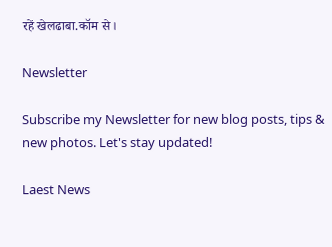रहें खेलढाबा.कॉम से।

Newsletter

Subscribe my Newsletter for new blog posts, tips & new photos. Let's stay updated!

Laest News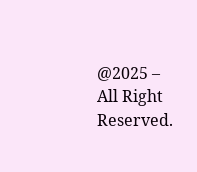@2025 – All Right Reserved.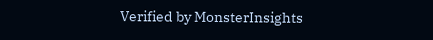Verified by MonsterInsights